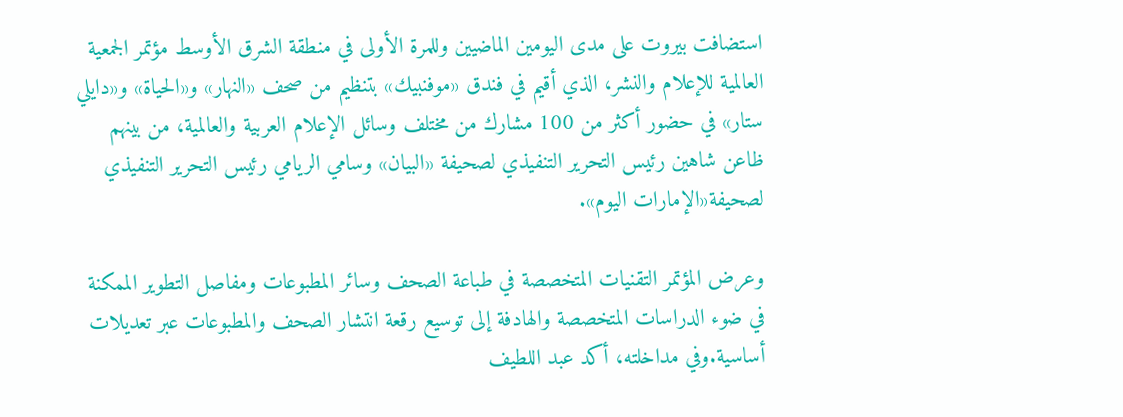استضافت بيروت على مدى اليومين الماضيين وللمرة الأولى في منطقة الشرق الأوسط مؤتمر الجمعية العالمية للإعلام والنشر، الذي أقيم في فندق «موفنبيك» بتنظيم من صحف «النهار» و«الحياة» و«دايلي ستار» في حضور أكثر من 100 مشارك من مختلف وسائل الإعلام العربية والعالمية، من بينهم ظاعن شاهين رئيس التحرير التنفيذي لصحيفة «البيان» وسامي الريامي رئيس التحرير التنفيذي لصحيفة«الإمارات اليوم».

وعرض المؤتمر التقنيات المتخصصة في طباعة الصحف وسائر المطبوعات ومفاصل التطوير الممكنة في ضوء الدراسات المتخصصة والهادفة إلى توسيع رقعة انتشار الصحف والمطبوعات عبر تعديلات أساسية.وفي مداخلته، أكد عبد اللطيف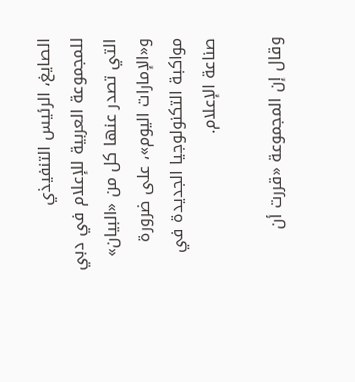الصايغ، الرئيس التنفيذي للمجموعة العربية للإعلام في دبي التي تصدر عنها كل من «البيان» و«الإمارات اليوم»، على ضرورة مواكبة التكنولوجيا الجديدة في صناعة الإعلام.

وقال إن المجموعة «قررت أن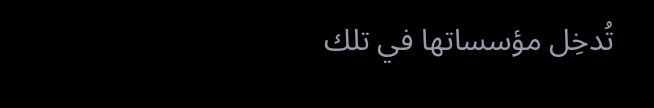تُدخِل مؤسساتها في تلك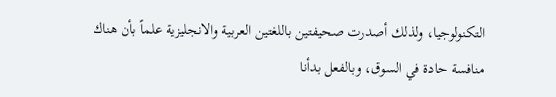التكنولوجيا، ولذلك أصدرت صحيفتين باللغتين العربية والانجليزية علماً بأن هناك منافسة حادة في السوق، وبالفعل بدأنا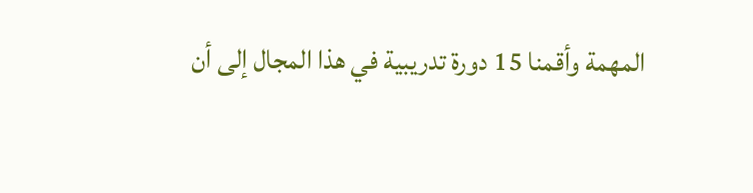المهمة وأقمنا 15 دورة تدريبية في هذا المجال إلى أن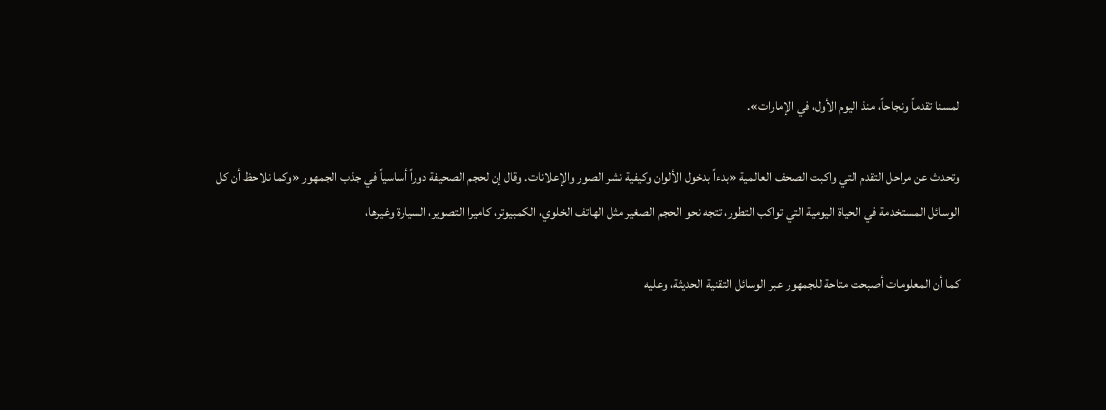لمسنا تقدماً ونجاحاً، منذ اليوم الأول، في الإمارات».

وتحدث عن مراحل التقدم التي واكبت الصحف العالمية «بدءاً بدخول الألوان وكيفية نشر الصور والإعلانات. وقال إن لحجم الصحيفة دوراً أساسياً في جذب الجمهور «وكما نلاحظ أن كل الوسائل المستخدمة في الحياة اليومية التي تواكب التطور، تتجه نحو الحجم الصغير مثل الهاتف الخلوي، الكمبيوتر، كاميرا التصوير، السيارة وغيرها،

كما أن المعلومات أصبحت متاحة للجمهور عبر الوسائل التقنية الحديثة، وعليه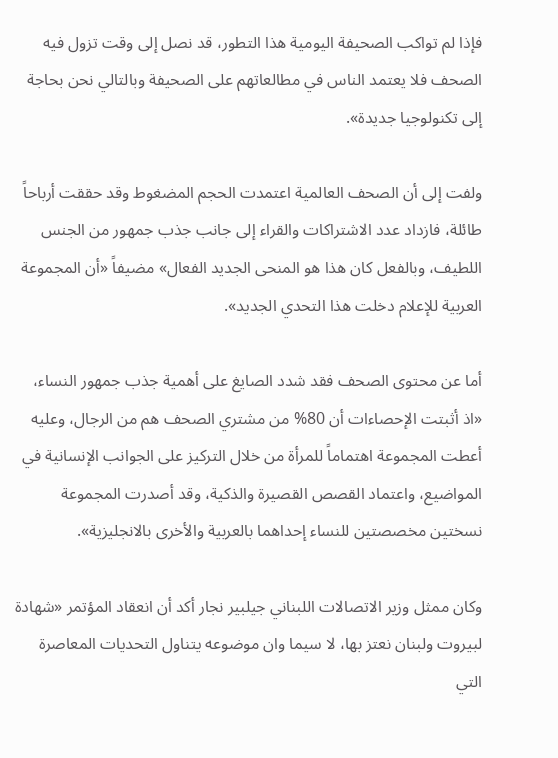فإذا لم تواكب الصحيفة اليومية هذا التطور، قد نصل إلى وقت تزول فيه الصحف فلا يعتمد الناس في مطالعاتهم على الصحيفة وبالتالي نحن بحاجة إلى تكنولوجيا جديدة».

ولفت إلى أن الصحف العالمية اعتمدت الحجم المضغوط وقد حققت أرباحاً طائلة، فازداد عدد الاشتراكات والقراء إلى جانب جذب جمهور من الجنس اللطيف، وبالفعل كان هذا هو المنحى الجديد الفعال» مضيفاً «أن المجموعة العربية للإعلام دخلت هذا التحدي الجديد».

أما عن محتوى الصحف فقد شدد الصايغ على أهمية جذب جمهور النساء، «اذ أثبتت الإحصاءات أن 80% من مشتري الصحف هم من الرجال، وعليه أعطت المجموعة اهتماماً للمرأة من خلال التركيز على الجوانب الإنسانية في المواضيع، واعتماد القصص القصيرة والذكية، وقد أصدرت المجموعة نسختين مخصصتين للنساء إحداهما بالعربية والأخرى بالانجليزية».

وكان ممثل وزير الاتصالات اللبناني جيلبير نجار أكد أن انعقاد المؤتمر «شهادة لبيروت ولبنان نعتز بها، لا سيما وان موضوعه يتناول التحديات المعاصرة التي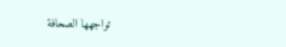تواجهها الصحافة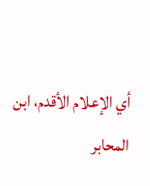أي الإعلام الأقدم، ابن المحابر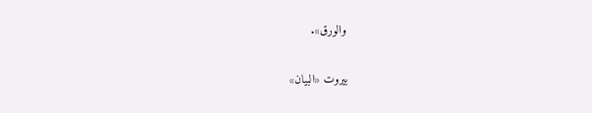والورق».

بيروت «البيان»